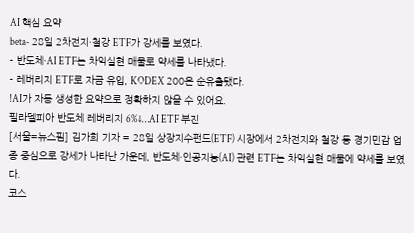AI 핵심 요약
beta- 28일 2차전지·철강 ETF가 강세를 보였다.
- 반도체·AI ETF는 차익실현 매물로 약세를 나타냈다.
- 레버리지 ETF로 자금 유입, KODEX 200은 순유출됐다.
!AI가 자동 생성한 요약으로 정확하지 않을 수 있어요.
필라델피아 반도체 레버리지 6%↓…AI ETF 부진
[서울=뉴스핌] 김가희 기자 = 28일 상장지수펀드(ETF) 시장에서 2차전지와 철강 등 경기민감 업종 중심으로 강세가 나타난 가운데, 반도체·인공지능(AI) 관련 ETF는 차익실현 매물에 약세를 보였다.
코스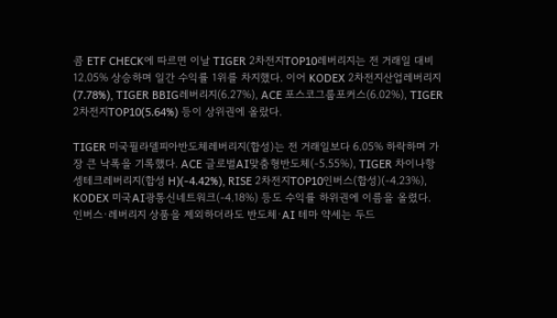콤 ETF CHECK에 따르면 이날 TIGER 2차전지TOP10레버리지는 전 거래일 대비 12.05% 상승하며 일간 수익률 1위를 차지했다. 이어 KODEX 2차전지산업레버리지(7.78%), TIGER BBIG레버리지(6.27%), ACE 포스코그룹포커스(6.02%), TIGER 2차전지TOP10(5.64%) 등이 상위권에 올랐다.

TIGER 미국필라델피아반도체레버리지(합성)는 전 거래일보다 6.05% 하락하며 가장 큰 낙폭을 기록했다. ACE 글로벌AI맞춤형반도체(-5.55%), TIGER 차이나항셍테크레버리지(합성 H)(-4.42%), RISE 2차전지TOP10인버스(합성)(-4.23%), KODEX 미국AI광통신네트워크(-4.18%) 등도 수익률 하위권에 이름을 올렸다.
인버스·레버리지 상품을 제외하더라도 반도체·AI 테마 약세는 두드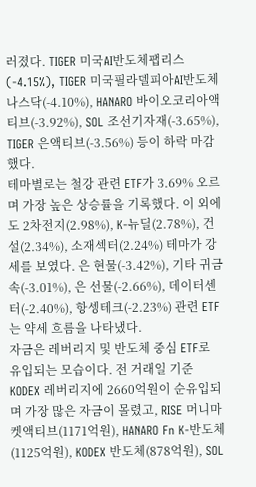러졌다. TIGER 미국AI반도체팹리스(-4.15%), TIGER 미국필라델피아AI반도체나스닥(-4.10%), HANARO 바이오코리아액티브(-3.92%), SOL 조선기자재(-3.65%), TIGER 은액티브(-3.56%) 등이 하락 마감했다.
테마별로는 철강 관련 ETF가 3.69% 오르며 가장 높은 상승률을 기록했다. 이 외에도 2차전지(2.98%), K-뉴딜(2.78%), 건설(2.34%), 소재섹터(2.24%) 테마가 강세를 보였다. 은 현물(-3.42%), 기타 귀금속(-3.01%), 은 선물(-2.66%), 데이터센터(-2.40%), 항셍테크(-2.23%) 관련 ETF는 약세 흐름을 나타냈다.
자금은 레버리지 및 반도체 중심 ETF로 유입되는 모습이다. 전 거래일 기준 KODEX 레버리지에 2660억원이 순유입되며 가장 많은 자금이 몰렸고, RISE 머니마켓액티브(1171억원), HANARO Fn K-반도체(1125억원), KODEX 반도체(878억원), SOL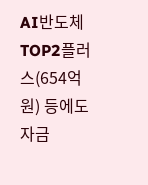AI반도체TOP2플러스(654억원) 등에도 자금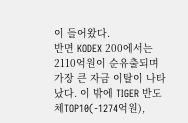이 들어왔다.
반면 KODEX 200에서는 2110억원이 순유출되며 가장 큰 자금 이탈이 나타났다. 이 밖에 TIGER 반도체TOP10(-1274억원),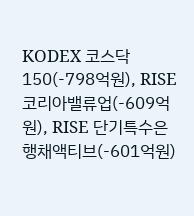KODEX 코스닥150(-798억원), RISE 코리아밸류업(-609억원), RISE 단기특수은행채액티브(-601억원)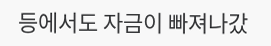등에서도 자금이 빠져나갔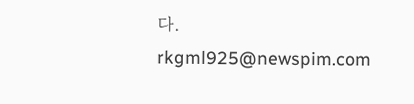다.
rkgml925@newspim.com